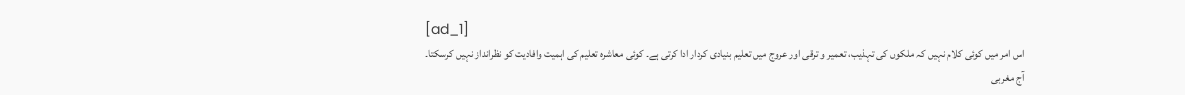[ad_1]
اس امر میں کوئی کلام نہیں کہ ملکوں کی تہذیب، تعمیر و ترقی اور عروج میں تعلیم بنیادی کردار ادا کرتی ہے۔ کوئی معاشرہ تعلیم کی اہمیت وافادیت کو نظرانداز نہیں کرسکتا۔ آج مغربی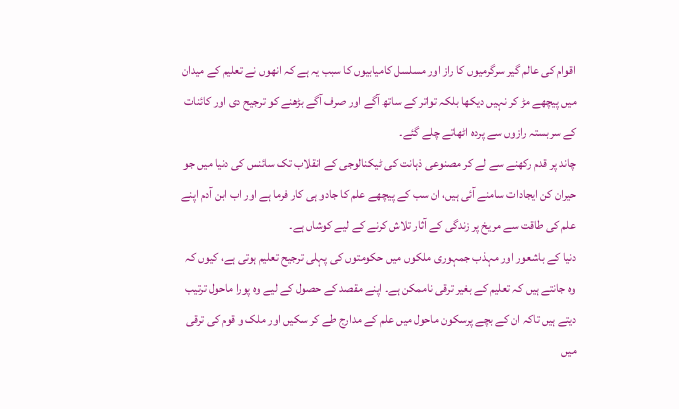اقوام کی عالم گیر سرگرمیوں کا راز اور مسلسل کامیابیوں کا سبب یہ ہے کہ انھوں نے تعلیم کے میدان میں پیچھے مڑ کر نہیں دیکھا بلکہ تواتر کے ساتھ آگے اور صرف آگے بڑھنے کو ترجیح دی اور کائنات کے سربستہ رازوں سے پردہ اٹھاتے چلے گئے۔
چاند پر قدم رکھنے سے لے کر مصنوعی ذہانت کی ٹیکنالوجی کے انقلاب تک سائنس کی دنیا میں جو حیران کن ایجادات سامنے آئی ہیں، ان سب کے پیچھے علم کا جادو ہی کار فرما ہے اور اب ابن آدم اپنے علم کی طاقت سے مریخ پر زندگی کے آثار تلاش کرنے کے لیے کوشاں ہے۔
دنیا کے باشعور اور مہذب جمہوری ملکوں میں حکومتوں کی پہلی ترجیح تعلیم ہوتی ہے، کیوں کہ وہ جانتے ہیں کہ تعلیم کے بغیر ترقی ناممکن ہے۔ اپنے مقصد کے حصول کے لیے وہ پورا ماحول ترتیب دیتے ہیں تاکہ ان کے بچے پرسکون ماحول میں علم کے مدارج طے کر سکیں اور ملک و قوم کی ترقی میں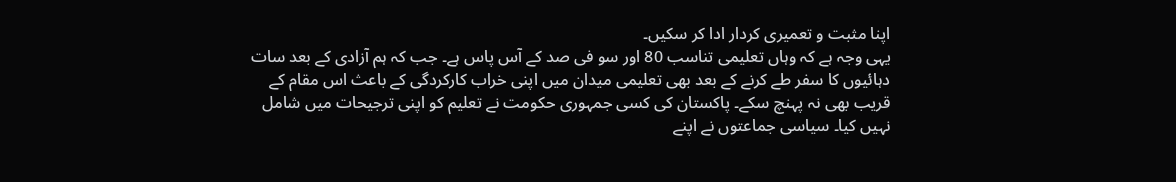اپنا مثبت و تعمیری کردار ادا کر سکیں۔
یہی وجہ ہے کہ وہاں تعلیمی تناسب 80 اور سو فی صد کے آس پاس ہے۔ جب کہ ہم آزادی کے بعد سات دہائیوں کا سفر طے کرنے کے بعد بھی تعلیمی میدان میں اپنی خراب کارکردگی کے باعث اس مقام کے قریب بھی نہ پہنچ سکے۔ پاکستان کی کسی جمہوری حکومت نے تعلیم کو اپنی ترجیحات میں شامل نہیں کیا۔ سیاسی جماعتوں نے اپنے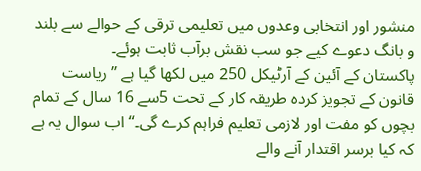منشور اور انتخابی وعدوں میں تعلیمی ترقی کے حوالے سے بلند و بانگ دعوے کیے جو سب نقش برآب ثابت ہوئے۔
پاکستان کے آئین کے آرٹیکل 250 میں لکھا گیا ہے ’’ریاست قانون کے تجویز کردہ طریقہ کار کے تحت 5سے 16 سال کے تمام بچوں کو مفت اور لازمی تعلیم فراہم کرے گی۔‘‘ اب سوال یہ ہے کہ کیا برسر اقتدار آنے والے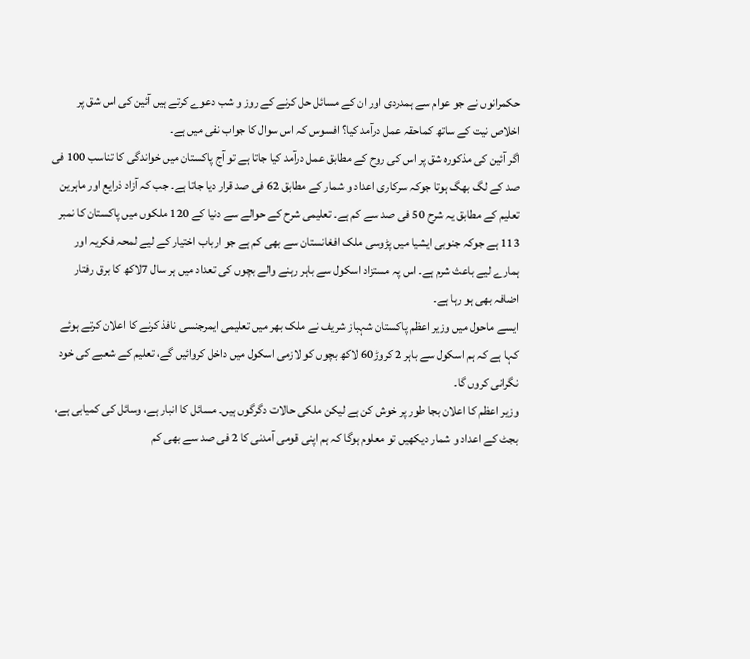حکمرانوں نے جو عوام سے ہمدردی اور ان کے مسائل حل کرنے کے روز و شب دعوے کرتے ہیں آئین کی اس شق پر اخلاص نیت کے ساتھ کماحقہ عمل درآمد کیا؟ افسوس کہ اس سوال کا جواب نفی میں ہے۔
اگر آئین کی مذکورہ شق پر اس کی روح کے مطابق عمل درآمد کیا جاتا ہے تو آج پاکستان میں خواندگی کا تناسب 100 فی صد کے لگ بھگ ہوتا جوکہ سرکاری اعداد و شمار کے مطابق 62 فی صد قرار دیا جاتا ہے۔ جب کہ آزاد ذرایع اور ماہرین تعلیم کے مطابق یہ شرح 50 فی صد سے کم ہے۔ تعلیمی شرح کے حوالے سے دنیا کے 120 ملکوں میں پاکستان کا نمبر 113 ہے جوکہ جنوبی ایشیا میں پڑوسی ملک افغانستان سے بھی کم ہے جو ارباب اختیار کے لیے لمحہ فکریہ اور ہمارے لیے باعث شرم ہے۔ اس پہ مستزاد اسکول سے باہر رہنے والے بچوں کی تعداد میں ہر سال 7لاکھ کا برق رفتار اضافہ بھی ہو رہا ہے۔
ایسے ماحول میں وزیر اعظم پاکستان شہباز شریف نے ملک بھر میں تعلیمی ایمرجنسی نافذ کرنے کا اعلان کرتے ہوئے کہا ہے کہ ہم اسکول سے باہر 2 کروڑ60 لاکھ بچوں کو لازمی اسکول میں داخل کروائیں گے، تعلیم کے شعبے کی خود نگرانی کروں گا۔
وزیر اعظم کا اعلان بجا طور پر خوش کن ہے لیکن ملکی حالات دگرگوں ہیں۔ مسائل کا انبار ہے، وسائل کی کمیابی ہے، بجٹ کے اعداد و شمار دیکھیں تو معلوم ہوگا کہ ہم اپنی قومی آمدنی کا 2 فی صد سے بھی کم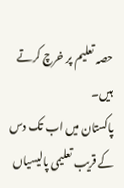حصہ تعلیم پر خرچ کرتے ہیں۔
پاکستان میں اب تک دس کے قریب تعلیمی پالیسیاں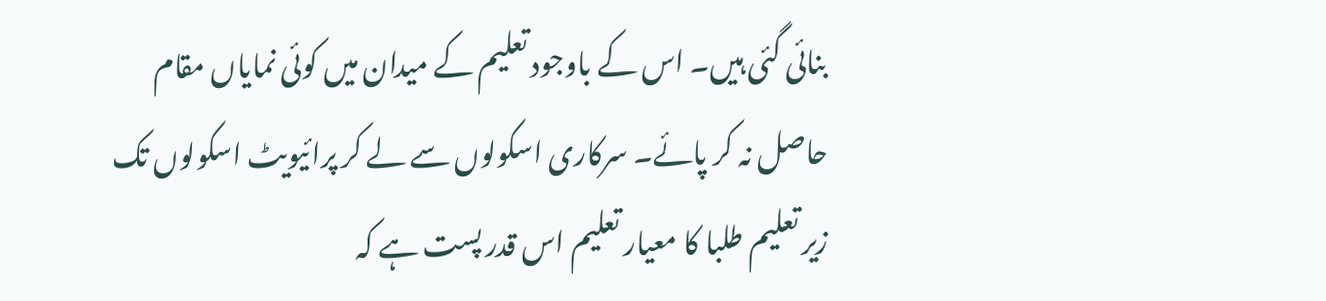بنائی گئی ہیں۔ اس کے باوجود تعلیم کے میدان میں کوئی نمایاں مقام حاصل نہ کر پائے۔ سرکاری اسکولوں سے لے کر پرائیویٹ اسکولوں تک زیر تعلیم طلبا کا معیار تعلیم اس قدر پست ہے کہ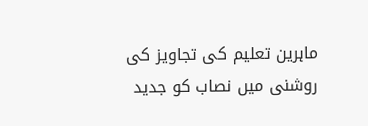ماہرین تعلیم کی تجاویز کی روشنی میں نصاب کو جدید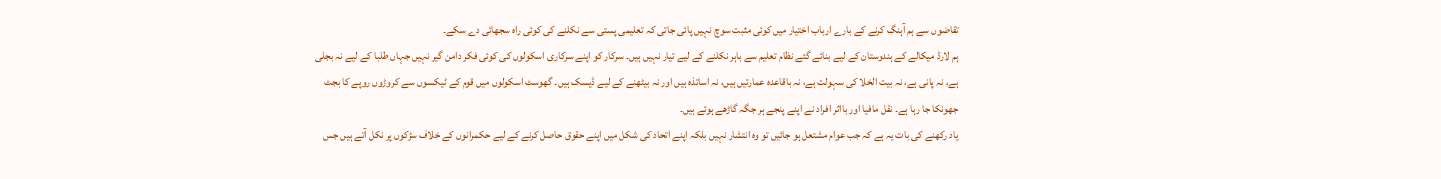تقاضوں سے ہم آہنگ کرنے کے بارے ارباب اختیار میں کوئی مثبت سوچ نہیں پائی جاتی کہ تعلیمی پستی سے نکلنے کی کوئی راہ سجھائی دے سکے۔
ہم لارڈ میکالے کے ہندوستان کے لیے بنائے گئے نظام تعلیم سے باہر نکلنے کے لیے تیار نہیں ہیں۔ سرکار کو اپنے سرکاری اسکولوں کی کوئی فکر دامن گیر نہیں جہاں طلبا کے لیے نہ بجلی ہے، نہ پانی ہے، نہ بیت الخلا کی سہولت ہے، نہ باقاعدہ عمارتیں ہیں، نہ اساتذہ ہیں اور نہ بیٹھنے کے لیے ڈیسک ہیں۔ گھوسٹ اسکولوں میں قوم کے ٹیکسوں سے کروڑوں روپے کا بجٹ جھونکا جا رہا ہے۔ نقل مافیا اور بااثر افراد نے اپنے پنجے ہر جگہ گاڑھے ہوئے ہیں۔
یاد رکھنے کی بات یہ ہے کہ جب عوام مشتعل ہو جائیں تو وہ انتشار نہیں بلکہ اپنے اتحاد کی شکل میں اپنے حقوق حاصل کرنے کے لیے حکمرانوں کے خلاف سڑکوں پر نکل آتے ہیں جس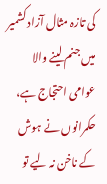کی تازہ مثال آزاد کشمیر میں جنم لینے والا عوامی احتجاج ہے، حکمرانوں نے ہوش کے ناخن نہ لیے تو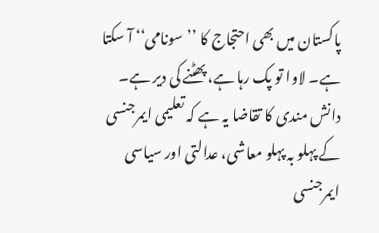پاکستان میں بھی احتجاج کا ’’سونامی‘‘ آ سکتا ہے۔ لاوا تو پک رہا ہے، پھٹنے کی دیر ہے۔ دانش مندی کا تقاضا یہ ہے کہ تعلیمی ایمرجنسی کے پہلو بہ پہلو معاشی، عدالتی اور سیاسی ایمرجنسی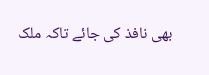بھی نافذ کی جائے تاکہ ملک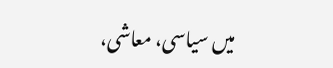میں سیاسی، معاشی،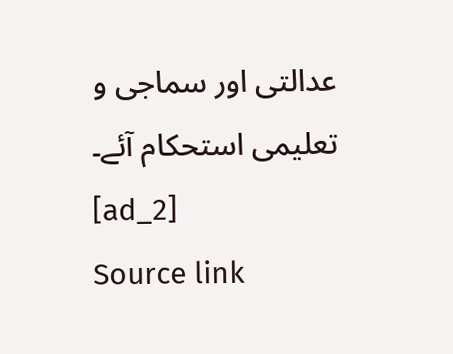عدالتی اور سماجی و تعلیمی استحکام آئے۔
[ad_2]
Source link